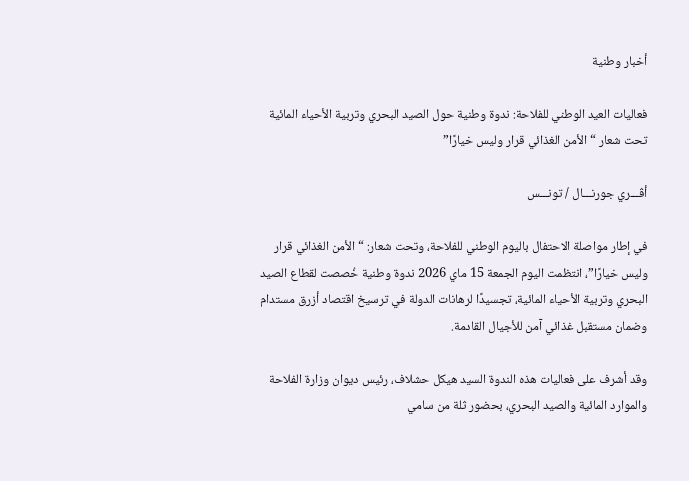أخبار وطنية

فعاليات العيد الوطني للفلاحة: ندوة وطنية حول الصيد البحري وتربية الأحياء المائية تحت شعار “الأمن الغذائي قرار وليس خيارًا”

أڨـــري جورنـــال / تونـــس

في إطار مواصلة الاحتفال باليوم الوطني للفلاحة، وتحت شعار: “الأمن الغذائي قرار وليس خيارًا”، انتظمت اليوم الجمعة 15 ماي 2026 ندوة وطنية خُصصت لقطاع الصيد البحري وتربية الأحياء المائية، تجسيدًا لرهانات الدولة في ترسيخ اقتصاد أزرق مستدام وضمان مستقبل غذائي آمن للأجيال القادمة.

وقد أشرف على فعاليات هذه الندوة السيد هيكل حشلاف، رئيس ديوان وزارة الفلاحة والموارد المائية والصيد البحري، بحضور ثلة من سامي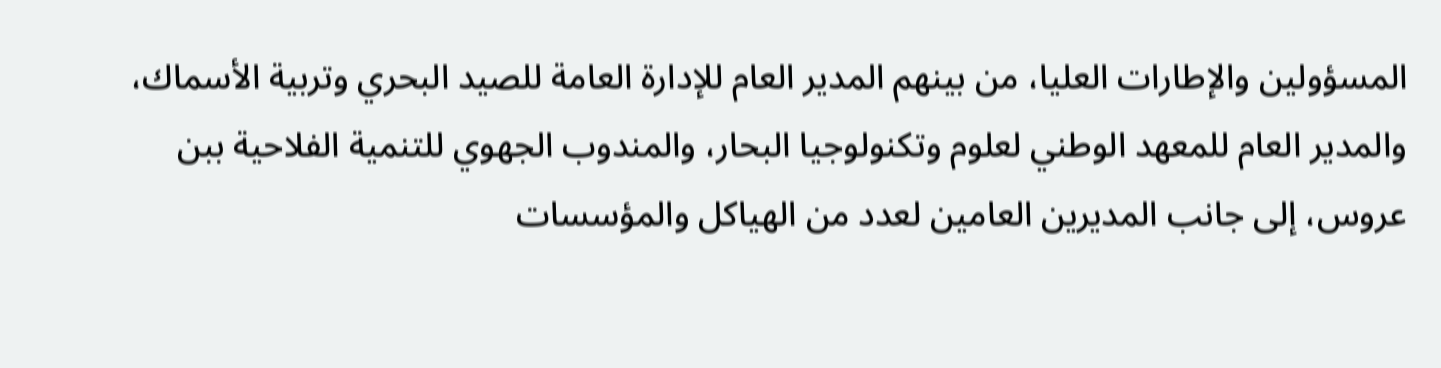المسؤولين والإطارات العليا، من بينهم المدير العام للإدارة العامة للصيد البحري وتربية الأسماك، والمدير العام للمعهد الوطني لعلوم وتكنولوجيا البحار، والمندوب الجهوي للتنمية الفلاحية ببن عروس، إلى جانب المديرين العامين لعدد من الهياكل والمؤسسات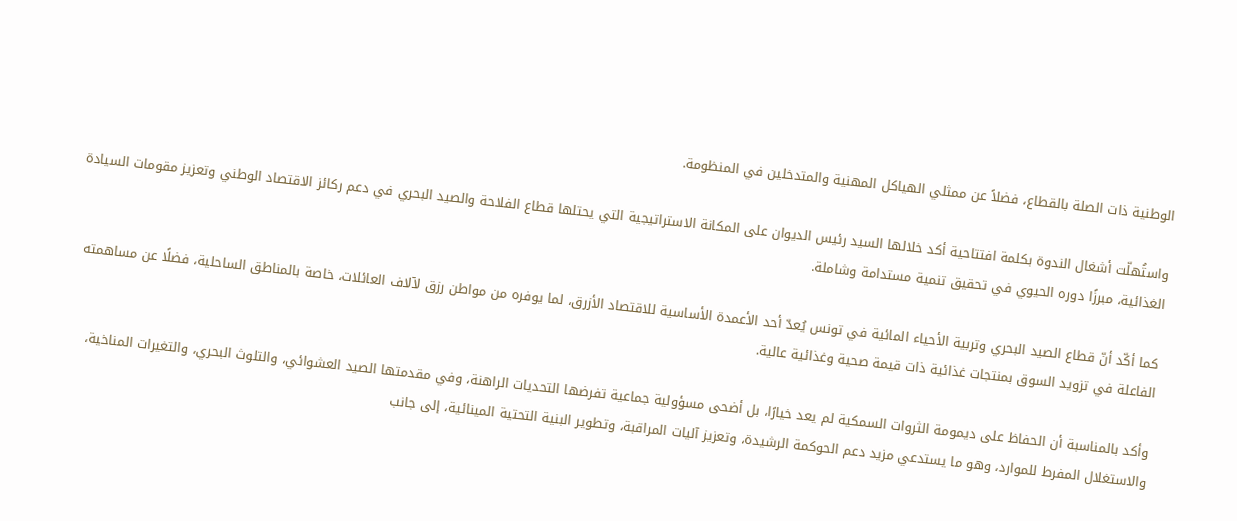الوطنية ذات الصلة بالقطاع، فضلاً عن ممثلي الهياكل المهنية والمتدخلين في المنظومة.

واستُهلّت أشغال الندوة بكلمة افتتاحية أكد خلالها السيد رئيس الديوان على المكانة الاستراتيجية التي يحتلها قطاع الفلاحة والصيد البحري في دعم ركائز الاقتصاد الوطني وتعزيز مقومات السيادة الغذائية، مبرزًا دوره الحيوي في تحقيق تنمية مستدامة وشاملة.

كما أكّد أنّ قطاع الصيد البحري وتربية الأحياء المائية في تونس يُعدّ أحد الأعمدة الأساسية للاقتصاد الأزرق، لما يوفره من مواطن رزق لآلاف العائلات، خاصة بالمناطق الساحلية، فضلًا عن مساهمته الفاعلة في تزويد السوق بمنتجات غذائية ذات قيمة صحية وغذائية عالية.

وأكد بالمناسبة أن الحفاظ على ديمومة الثروات السمكية لم يعد خيارًا، بل أضحى مسؤولية جماعية تفرضها التحديات الراهنة، وفي مقدمتها الصيد العشوائي، والتلوث البحري، والتغيرات المناخية، والاستغلال المفرط للموارد، وهو ما يستدعي مزيد دعم الحوكمة الرشيدة، وتعزيز آليات المراقبة، وتطوير البنية التحتية المينائية، إلى جانب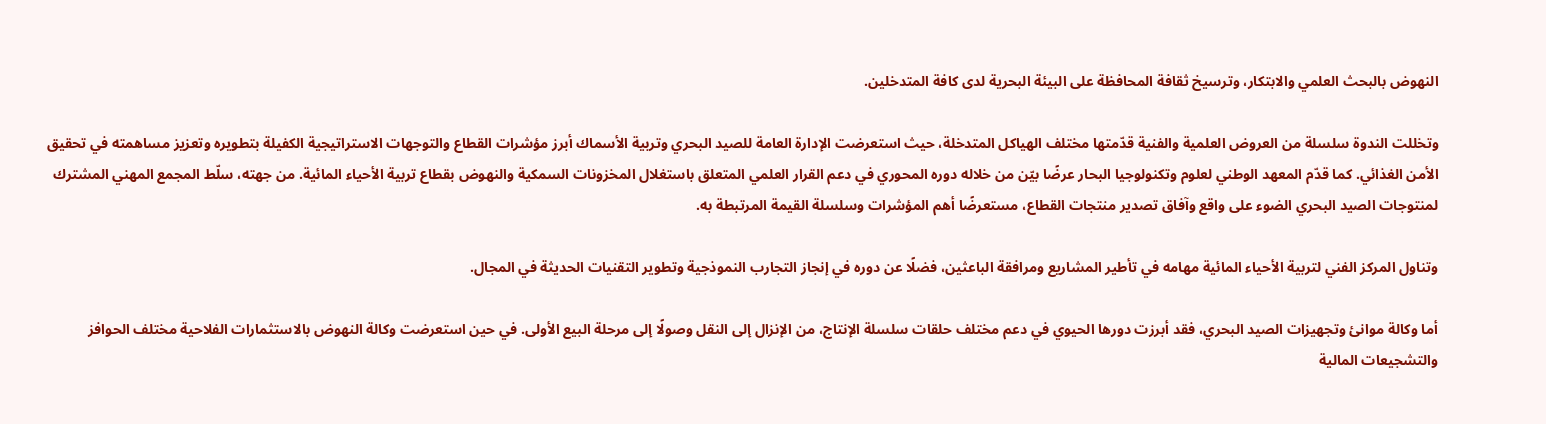النهوض بالبحث العلمي والابتكار، وترسيخ ثقافة المحافظة على البيئة البحرية لدى كافة المتدخلين.

وتخللت الندوة سلسلة من العروض العلمية والفنية قدّمتها مختلف الهياكل المتدخلة، حيث استعرضت الإدارة العامة للصيد البحري وتربية الأسماك أبرز مؤشرات القطاع والتوجهات الاستراتيجية الكفيلة بتطويره وتعزيز مساهمته في تحقيق الأمن الغذائي. كما قدّم المعهد الوطني لعلوم وتكنولوجيا البحار عرضًا بيّن من خلاله دوره المحوري في دعم القرار العلمي المتعلق باستغلال المخزونات السمكية والنهوض بقطاع تربية الأحياء المائية. من جهته، سلّط المجمع المهني المشترك لمنتوجات الصيد البحري الضوء على واقع وآفاق تصدير منتجات القطاع، مستعرضًا أهم المؤشرات وسلسلة القيمة المرتبطة به.

وتناول المركز الفني لتربية الأحياء المائية مهامه في تأطير المشاريع ومرافقة الباعثين، فضلًا عن دوره في إنجاز التجارب النموذجية وتطوير التقنيات الحديثة في المجال.

أما وكالة موانئ وتجهيزات الصيد البحري، فقد أبرزت دورها الحيوي في دعم مختلف حلقات سلسلة الإنتاج، من الإنزال إلى النقل وصولًا إلى مرحلة البيع الأولى. في حين استعرضت وكالة النهوض بالاستثمارات الفلاحية مختلف الحوافز والتشجيعات المالية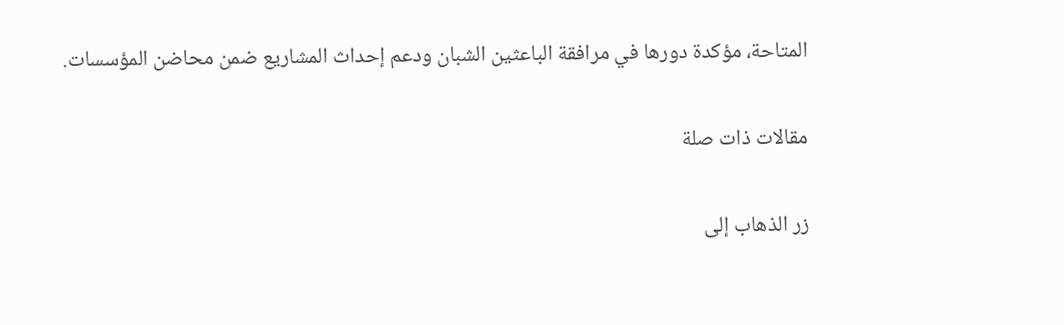المتاحة، مؤكدة دورها في مرافقة الباعثين الشبان ودعم إحداث المشاريع ضمن محاضن المؤسسات.

مقالات ذات صلة

زر الذهاب إلى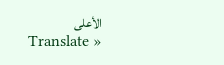الأعلى
Translate »